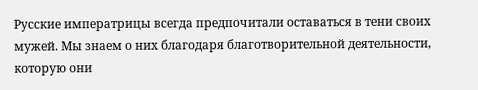Русские императрицы всегда предпочитали оставаться в тени своих мужей. Мы знаем о них благодаря благотворительной деятельности, которую они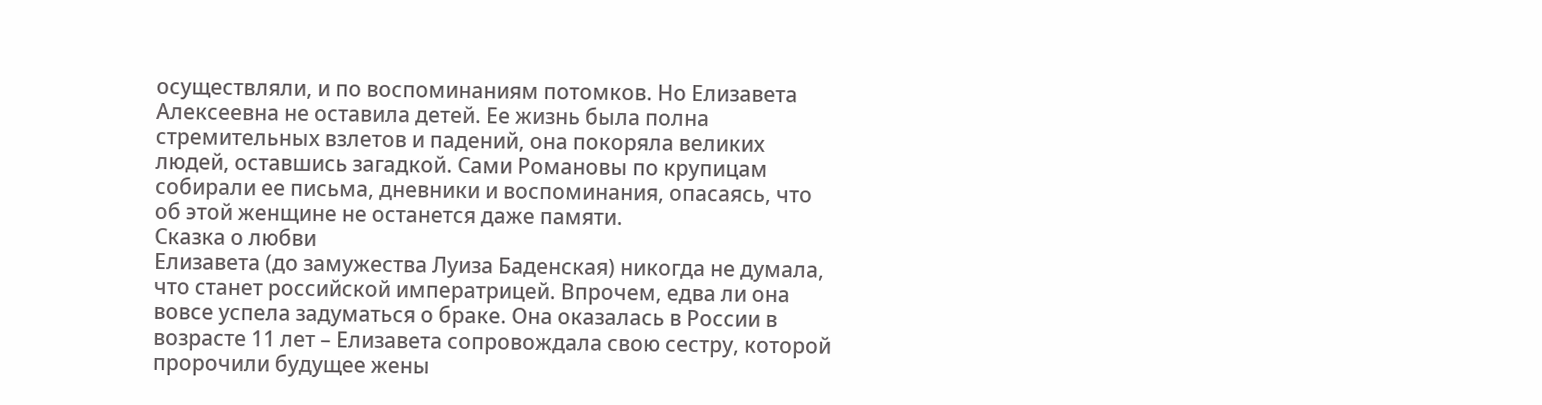осуществляли, и по воспоминаниям потомков. Но Елизавета Алексеевна не оставила детей. Ее жизнь была полна стремительных взлетов и падений, она покоряла великих людей, оставшись загадкой. Сами Романовы по крупицам собирали ее письма, дневники и воспоминания, опасаясь, что об этой женщине не останется даже памяти.
Сказка о любви
Елизавета (до замужества Луиза Баденская) никогда не думала, что станет российской императрицей. Впрочем, едва ли она вовсе успела задуматься о браке. Она оказалась в России в возрасте 11 лет – Елизавета сопровождала свою сестру, которой пророчили будущее жены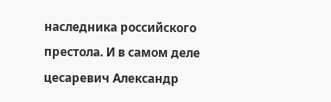наследника российского престола. И в самом деле цесаревич Александр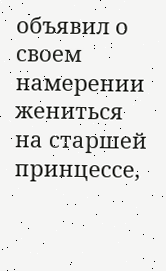объявил о своем намерении жениться на старшей принцессе,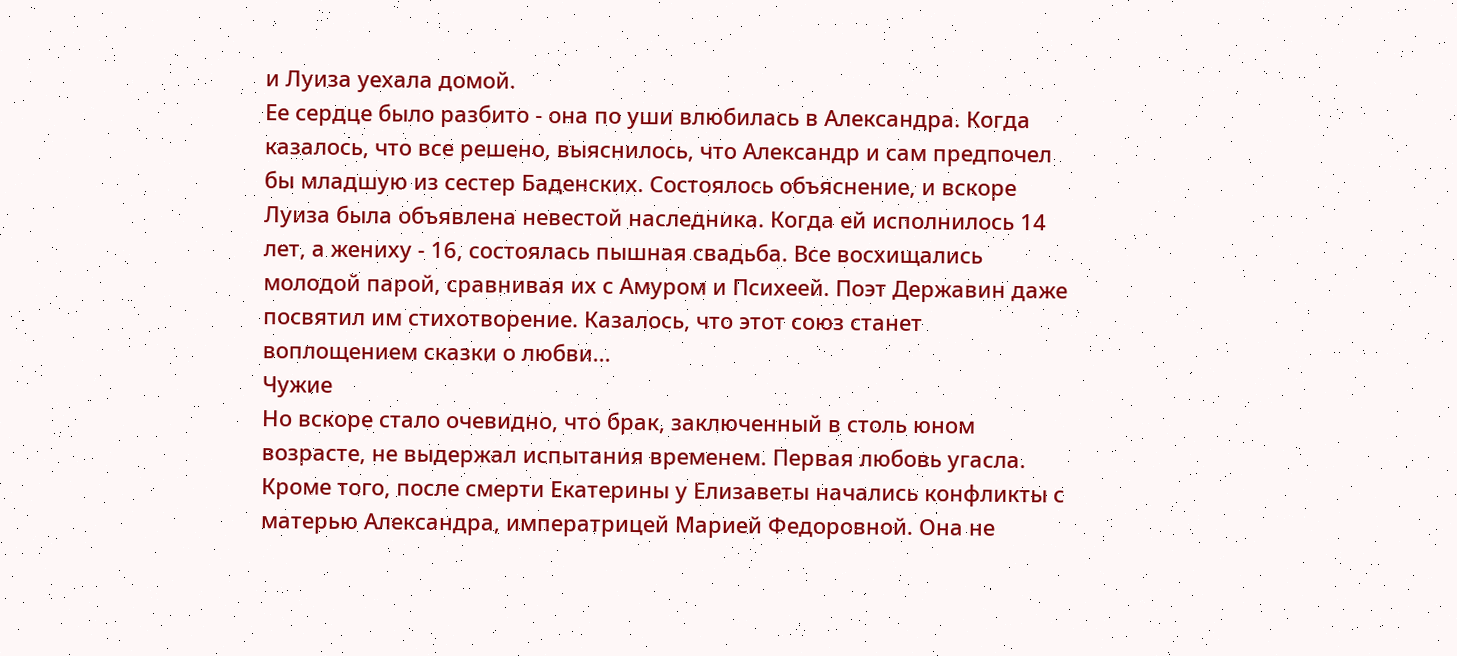и Луиза уехала домой.
Ее сердце было разбито - она по уши влюбилась в Александра. Когда казалось, что все решено, выяснилось, что Александр и сам предпочел бы младшую из сестер Баденских. Состоялось объяснение, и вскоре Луиза была объявлена невестой наследника. Когда ей исполнилось 14 лет, а жениху - 16, состоялась пышная свадьба. Все восхищались молодой парой, сравнивая их с Амуром и Психеей. Поэт Державин даже посвятил им стихотворение. Казалось, что этот союз станет воплощением сказки о любви...
Чужие
Но вскоре стало очевидно, что брак, заключенный в столь юном возрасте, не выдержал испытания временем. Первая любовь угасла. Кроме того, после смерти Екатерины у Елизаветы начались конфликты с матерью Александра, императрицей Марией Федоровной. Она не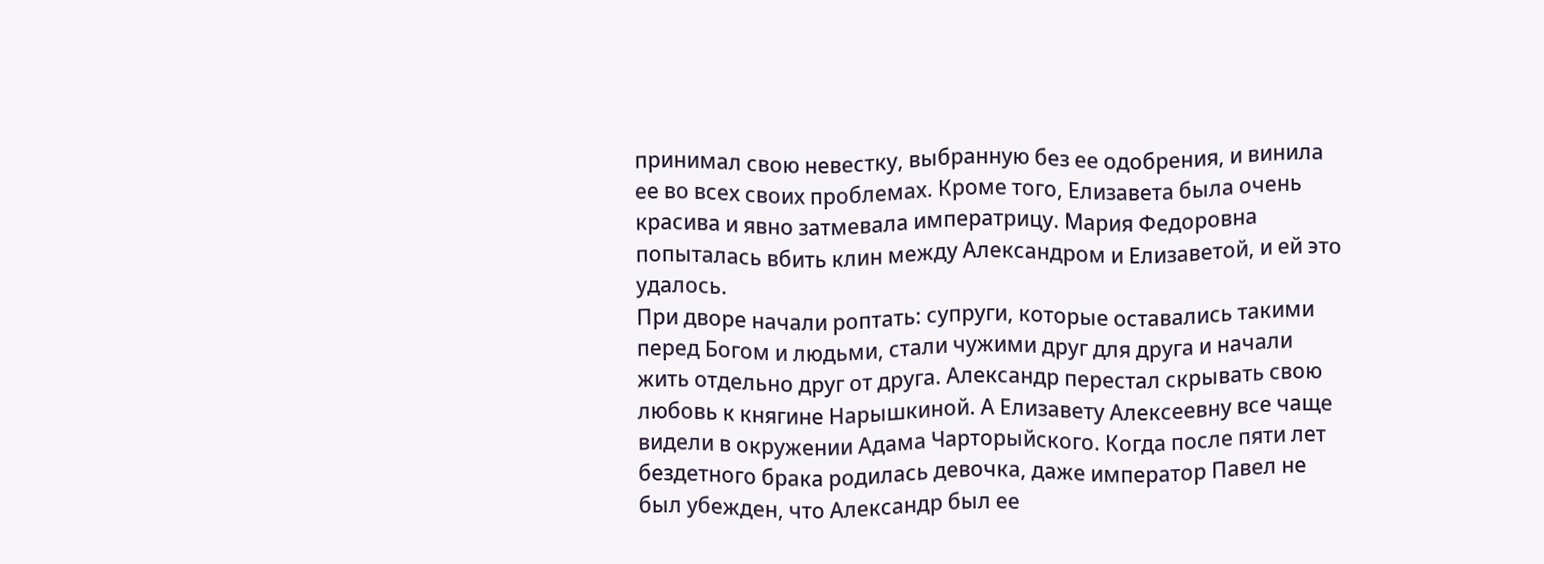принимал свою невестку, выбранную без ее одобрения, и винила ее во всех своих проблемах. Кроме того, Елизавета была очень красива и явно затмевала императрицу. Мария Федоровна попыталась вбить клин между Александром и Елизаветой, и ей это удалось.
При дворе начали роптать: супруги, которые оставались такими перед Богом и людьми, стали чужими друг для друга и начали жить отдельно друг от друга. Александр перестал скрывать свою любовь к княгине Нарышкиной. А Елизавету Алексеевну все чаще видели в окружении Адама Чарторыйского. Когда после пяти лет бездетного брака родилась девочка, даже император Павел не был убежден, что Александр был ее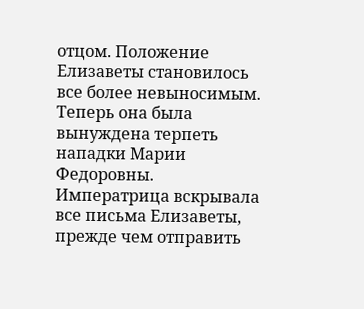отцом. Положение Елизаветы становилось все более невыносимым. Теперь она была вынуждена терпеть нападки Марии Федоровны. Императрица вскрывала все письма Елизаветы, прежде чем отправить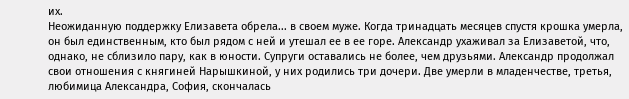их.
Неожиданную поддержку Елизавета обрела... в своем муже. Когда тринадцать месяцев спустя крошка умерла, он был единственным, кто был рядом с ней и утешал ее в ее горе. Александр ухаживал за Елизаветой, что, однако, не сблизило пару, как в юности. Супруги оставались не более, чем друзьями. Александр продолжал свои отношения с княгиней Нарышкиной, у них родились три дочери. Две умерли в младенчестве, третья, любимица Александра, София, скончалась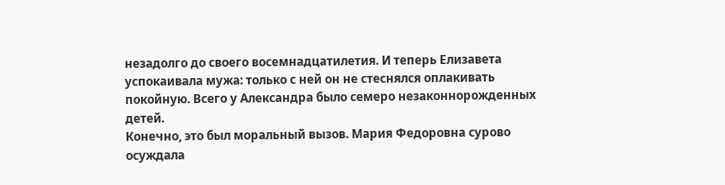незадолго до своего восемнадцатилетия. И теперь Елизавета успокаивала мужа: только с ней он не стеснялся оплакивать покойную. Всего у Александра было семеро незаконнорожденных детей.
Конечно, это был моральный вызов. Мария Федоровна сурово осуждала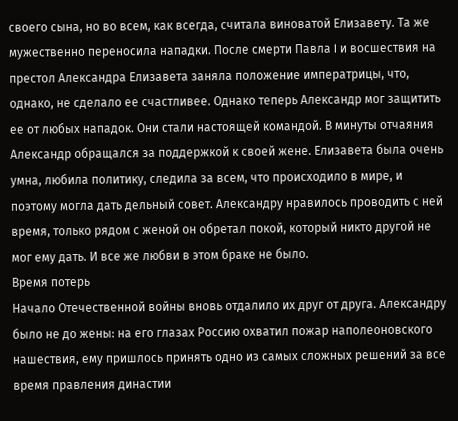своего сына, но во всем, как всегда, считала виноватой Елизавету. Та же мужественно переносила нападки. После смерти Павла I и восшествия на престол Александра Елизавета заняла положение императрицы, что, однако, не сделало ее счастливее. Однако теперь Александр мог защитить ее от любых нападок. Они стали настоящей командой. В минуты отчаяния Александр обращался за поддержкой к своей жене. Елизавета была очень умна, любила политику, следила за всем, что происходило в мире, и поэтому могла дать дельный совет. Александру нравилось проводить с ней время, только рядом с женой он обретал покой, который никто другой не мог ему дать. И все же любви в этом браке не было.
Время потерь
Начало Отечественной войны вновь отдалило их друг от друга. Александру было не до жены: на его глазах Россию охватил пожар наполеоновского нашествия, ему пришлось принять одно из самых сложных решений за все время правления династии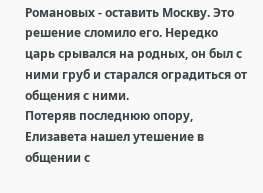Романовых - оставить Москву. Это решение сломило его. Нередко царь срывался на родных, он был с ними груб и старался оградиться от общения с ними.
Потеряв последнюю опору, Елизавета нашел утешение в общении с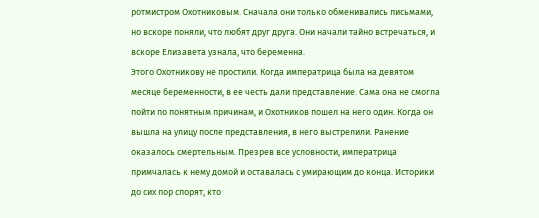ротмистром Охотниковым. Сначала они только обменивались письмами, но вскоре поняли, что любят друг друга. Они начали тайно встречаться, и вскоре Елизавета узнала, что беременна.
Этого Охотникову не простили. Когда императрица была на девятом месяце беременности, в ее честь дали представление. Сама она не смогла пойти по понятным причинам, и Охотников пошел на него один. Когда он вышла на улицу после представления, в него выстрелили. Ранение оказалось смертельным. Презрев все условности, императрица примчалась к нему домой и оставалась с умирающим до конца. Историки до сих пор спорят, кто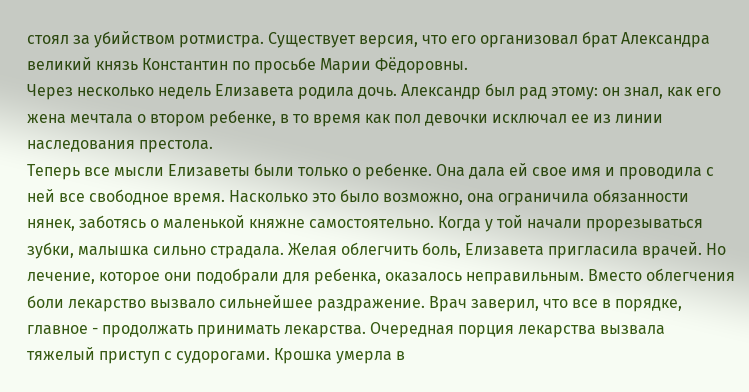стоял за убийством ротмистра. Существует версия, что его организовал брат Александра великий князь Константин по просьбе Марии Фёдоровны.
Через несколько недель Елизавета родила дочь. Александр был рад этому: он знал, как его жена мечтала о втором ребенке, в то время как пол девочки исключал ее из линии наследования престола.
Теперь все мысли Елизаветы были только о ребенке. Она дала ей свое имя и проводила с ней все свободное время. Насколько это было возможно, она ограничила обязанности нянек, заботясь о маленькой княжне самостоятельно. Когда у той начали прорезываться зубки, малышка сильно страдала. Желая облегчить боль, Елизавета пригласила врачей. Но лечение, которое они подобрали для ребенка, оказалось неправильным. Вместо облегчения боли лекарство вызвало сильнейшее раздражение. Врач заверил, что все в порядке, главное - продолжать принимать лекарства. Очередная порция лекарства вызвала тяжелый приступ с судорогами. Крошка умерла в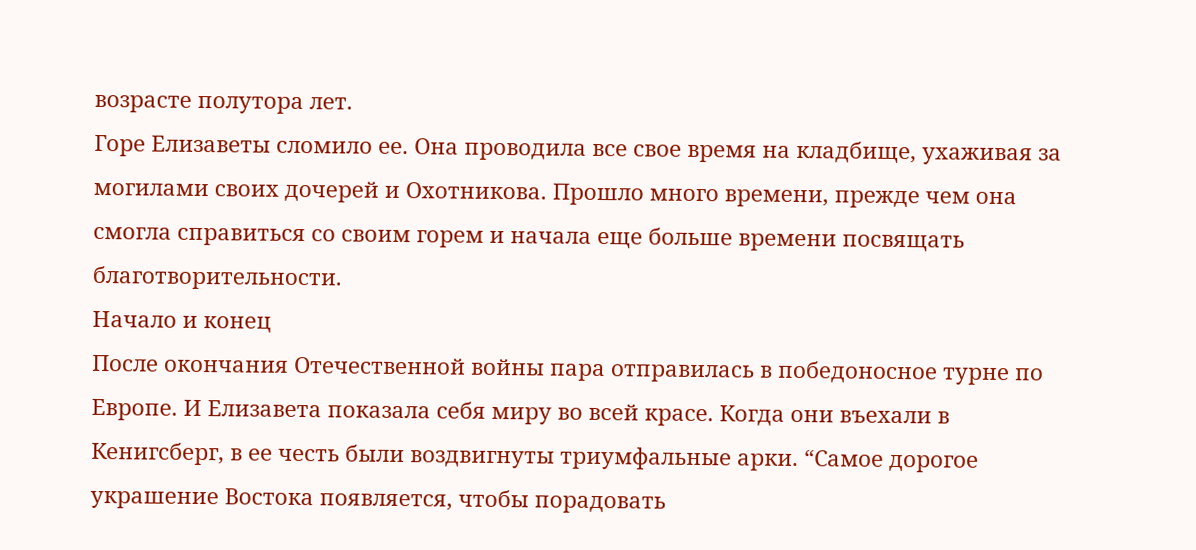возрасте полутора лет.
Горе Елизаветы сломило ее. Она проводила все свое время на кладбище, ухаживая за могилами своих дочерей и Охотникова. Прошло много времени, прежде чем она смогла справиться со своим горем и начала еще больше времени посвящать благотворительности.
Начало и конец
После окончания Отечественной войны пара отправилась в победоносное турне по Европе. И Елизавета показала себя миру во всей красе. Когда они въехали в Кенигсберг, в ее честь были воздвигнуты триумфальные арки. “Самое дорогое украшение Востока появляется, чтобы порадовать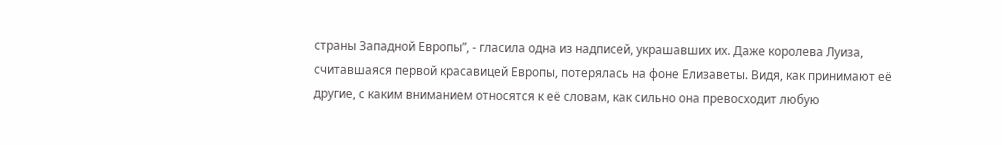страны Западной Европы”, - гласила одна из надписей, украшавших их. Даже королева Луиза, считавшаяся первой красавицей Европы, потерялась на фоне Елизаветы. Видя, как принимают её другие, с каким вниманием относятся к её словам, как сильно она превосходит любую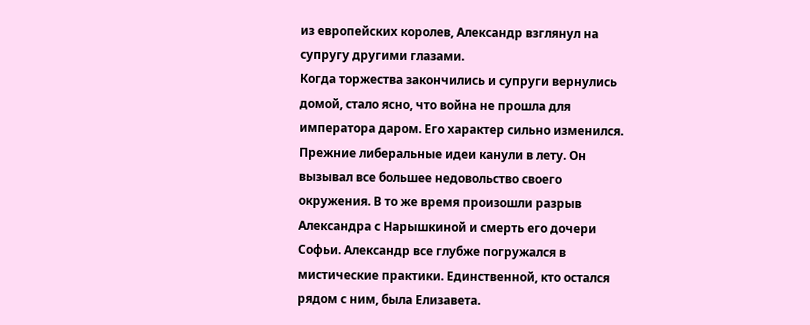из европейских королев, Александр взглянул на супругу другими глазами.
Когда торжества закончились и супруги вернулись домой, стало ясно, что война не прошла для императора даром. Его характер сильно изменился. Прежние либеральные идеи канули в лету. Он вызывал все большее недовольство своего окружения. В то же время произошли разрыв Александра с Нарышкиной и смерть его дочери Софьи. Александр все глубже погружался в мистические практики. Единственной, кто остался рядом с ним, была Елизавета.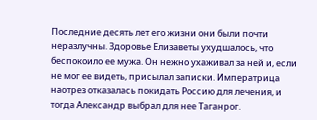Последние десять лет его жизни они были почти неразлучны. Здоровье Елизаветы ухудшалось, что беспокоило ее мужа. Он нежно ухаживал за ней и, если не мог ее видеть, присылал записки. Императрица наотрез отказалась покидать Россию для лечения, и тогда Александр выбрал для нее Таганрог.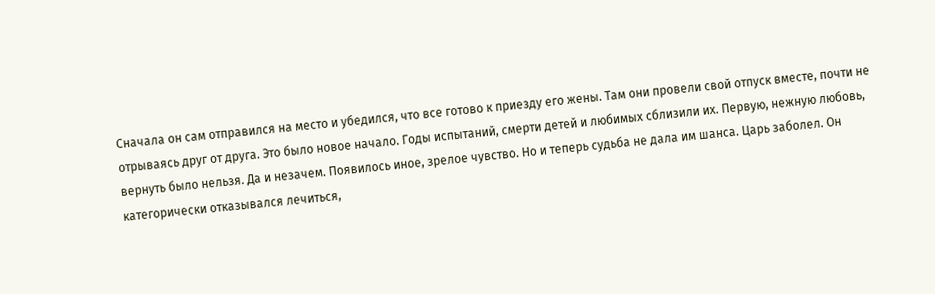Сначала он сам отправился на место и убедился, что все готово к приезду его жены. Там они провели свой отпуск вместе, почти не отрываясь друг от друга. Это было новое начало. Годы испытаний, смерти детей и любимых сблизили их. Первую, нежную любовь, вернуть было нельзя. Да и незачем. Появилось иное, зрелое чувство. Но и теперь судьба не дала им шанса. Царь заболел. Он категорически отказывался лечиться,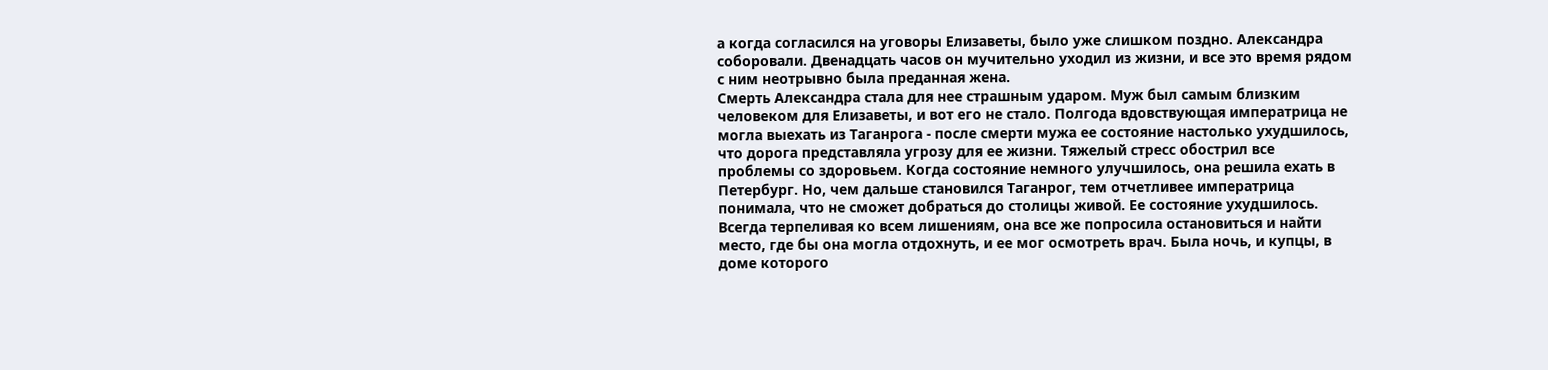а когда согласился на уговоры Елизаветы, было уже слишком поздно. Александра соборовали. Двенадцать часов он мучительно уходил из жизни, и все это время рядом с ним неотрывно была преданная жена.
Смерть Александра стала для нее страшным ударом. Муж был самым близким человеком для Елизаветы, и вот его не стало. Полгода вдовствующая императрица не могла выехать из Таганрога - после смерти мужа ее состояние настолько ухудшилось, что дорога представляла угрозу для ее жизни. Тяжелый стресс обострил все проблемы со здоровьем. Когда состояние немного улучшилось, она решила ехать в Петербург. Но, чем дальше становился Таганрог, тем отчетливее императрица понимала, что не сможет добраться до столицы живой. Ее состояние ухудшилось. Всегда терпеливая ко всем лишениям, она все же попросила остановиться и найти место, где бы она могла отдохнуть, и ее мог осмотреть врач. Была ночь, и купцы, в доме которого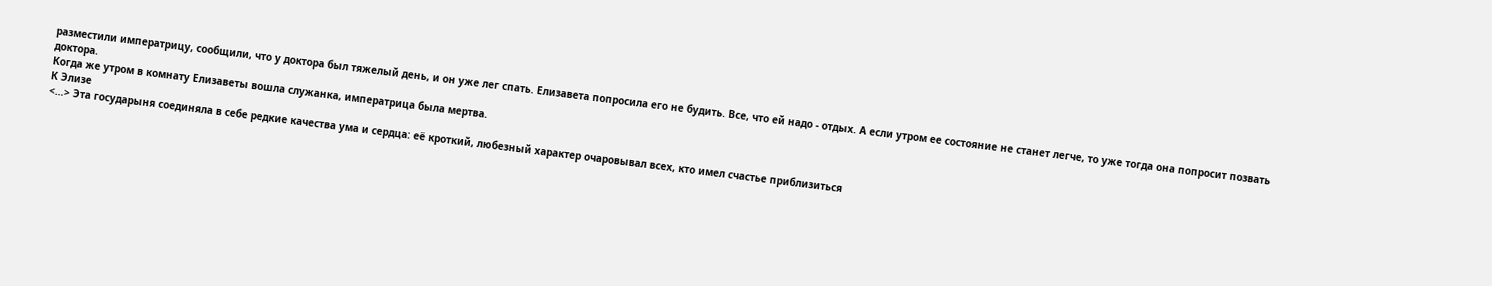разместили императрицу, сообщили, что у доктора был тяжелый день, и он уже лег спать. Елизавета попросила его не будить. Все, что ей надо - отдых. А если утром ее состояние не станет легче, то уже тогда она попросит позвать доктора.
Когда же утром в комнату Елизаветы вошла служанка, императрица была мертва.
К Элизе
<…> Эта государыня соединяла в себе редкие качества ума и сердца: её кроткий, любезный характер очаровывал всех, кто имел счастье приблизиться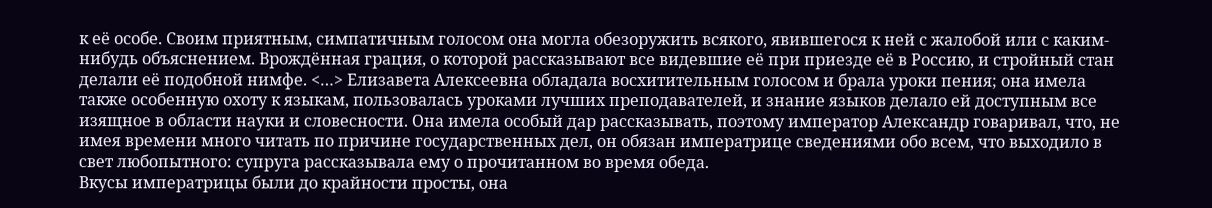к её особе. Своим приятным, симпатичным голосом она могла обезоружить всякого, явившегося к ней с жалобой или с каким-нибудь объяснением. Врождённая грация, о которой рассказывают все видевшие её при приезде её в Россию, и стройный стан делали её подобной нимфе. <…> Елизавета Алексеевна обладала восхитительным голосом и брала уроки пения; она имела также особенную охоту к языкам, пользовалась уроками лучших преподавателей, и знание языков делало ей доступным все изящное в области науки и словесности. Она имела особый дар рассказывать, поэтому император Александр говаривал, что, не имея времени много читать по причине государственных дел, он обязан императрице сведениями обо всем, что выходило в свет любопытного: супруга рассказывала ему о прочитанном во время обеда.
Вкусы императрицы были до крайности просты, она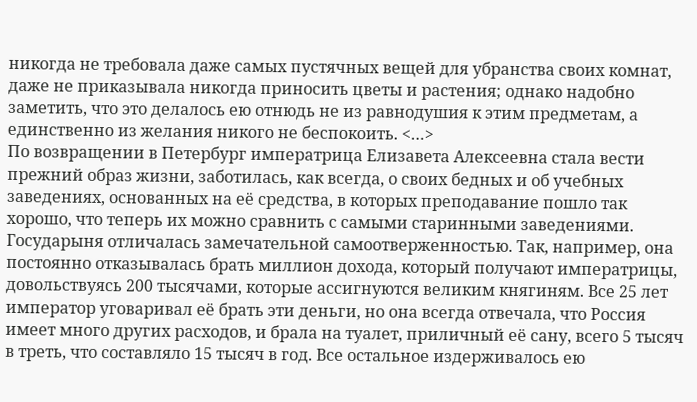никогда не требовала даже самых пустячных вещей для убранства своих комнат, даже не приказывала никогда приносить цветы и растения; однако надобно заметить, что это делалось ею отнюдь не из равнодушия к этим предметам, а единственно из желания никого не беспокоить. <…>
По возвращении в Петербург императрица Елизавета Алексеевна стала вести прежний образ жизни, заботилась, как всегда, о своих бедных и об учебных заведениях, основанных на её средства, в которых преподавание пошло так хорошо, что теперь их можно сравнить с самыми старинными заведениями.
Государыня отличалась замечательной самоотверженностью. Так, например, она постоянно отказывалась брать миллион дохода, который получают императрицы, довольствуясь 200 тысячами, которые ассигнуются великим княгиням. Все 25 лет император уговаривал её брать эти деньги, но она всегда отвечала, что Россия имеет много других расходов, и брала на туалет, приличный её сану, всего 5 тысяч в треть, что составляло 15 тысяч в год. Все остальное издерживалось ею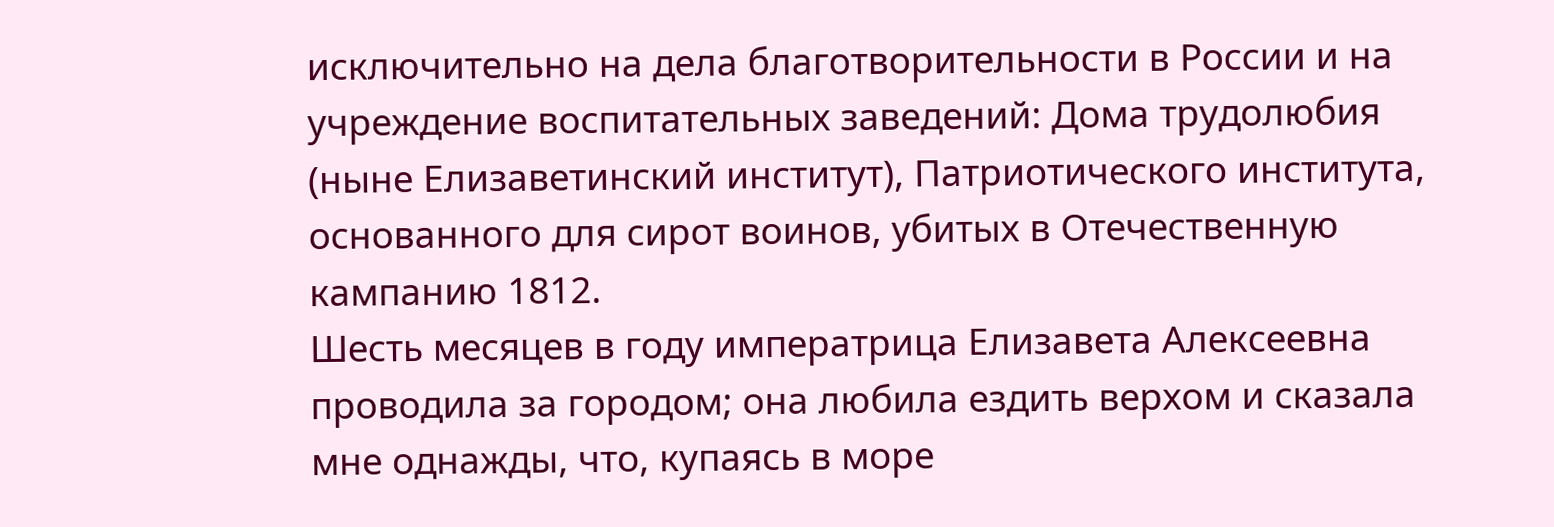исключительно на дела благотворительности в России и на учреждение воспитательных заведений: Дома трудолюбия (ныне Елизаветинский институт), Патриотического института, основанного для сирот воинов, убитых в Отечественную кампанию 1812.
Шесть месяцев в году императрица Елизавета Алексеевна проводила за городом; она любила ездить верхом и сказала мне однажды, что, купаясь в море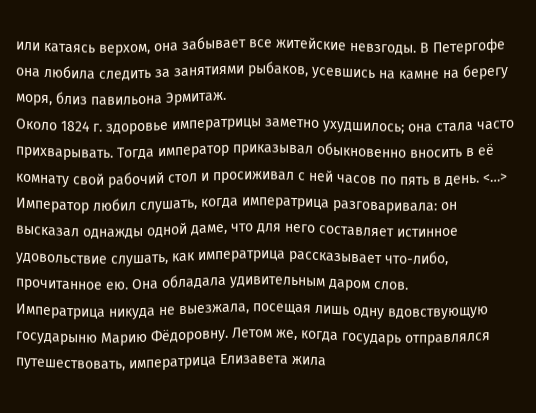или катаясь верхом, она забывает все житейские невзгоды. В Петергофе она любила следить за занятиями рыбаков, усевшись на камне на берегу моря, близ павильона Эрмитаж.
Около 1824 г. здоровье императрицы заметно ухудшилось; она стала часто прихварывать. Тогда император приказывал обыкновенно вносить в её комнату свой рабочий стол и просиживал с ней часов по пять в день. <…> Император любил слушать, когда императрица разговаривала: он высказал однажды одной даме, что для него составляет истинное удовольствие слушать, как императрица рассказывает что-либо, прочитанное ею. Она обладала удивительным даром слов.
Императрица никуда не выезжала, посещая лишь одну вдовствующую государыню Марию Фёдоровну. Летом же, когда государь отправлялся путешествовать, императрица Елизавета жила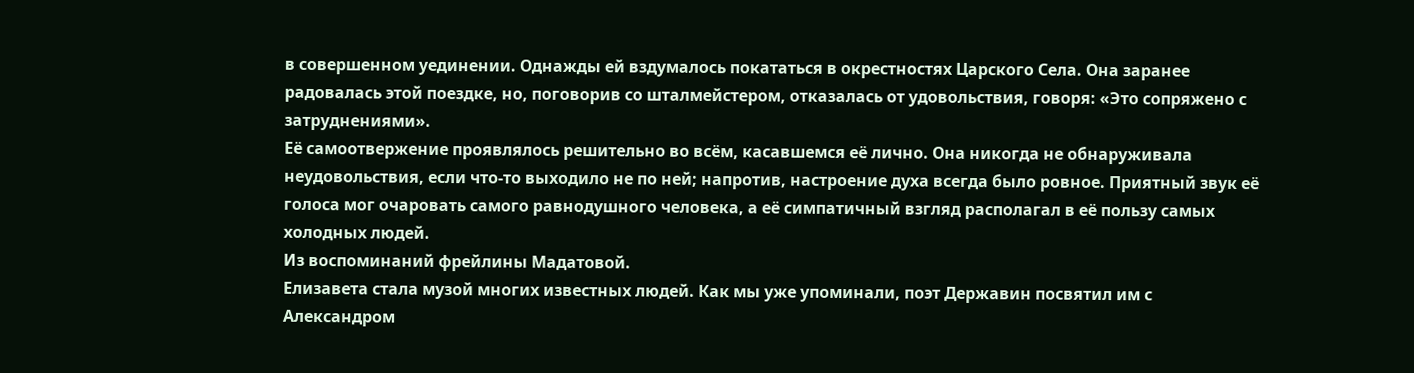в совершенном уединении. Однажды ей вздумалось покататься в окрестностях Царского Села. Она заранее радовалась этой поездке, но, поговорив со штaлмейстером, отказалась от удовольствия, говоря: «Это сопряжено с затруднениями».
Её самоотвержение проявлялось решительно во всём, касавшемся её лично. Она никогда не обнаруживала неудовольствия, если что-то выходило не по ней; напротив, настроение духа всегда было ровное. Приятный звук её голоса мог очаровать самого равнодушного человека, а её симпатичный взгляд располагал в её пользу самых холодных людей.
Из воспоминаний фрейлины Мадатовой.
Елизавета стала музой многих известных людей. Как мы уже упоминали, поэт Державин посвятил им с Александром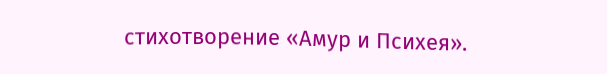стихотворение «Амур и Психея».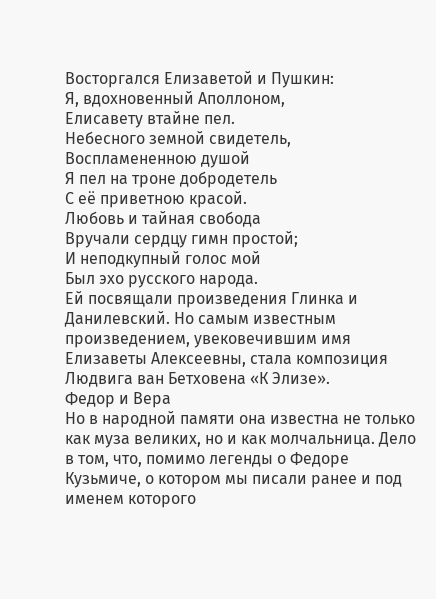Восторгался Елизаветой и Пушкин:
Я, вдохновенный Аполлоном,
Елисавету втайне пел.
Небесного земной свидетель,
Воспламененною душой
Я пел на троне добродетель
С её приветною красой.
Любовь и тайная свобода
Вручали сердцу гимн простой;
И неподкупный голос мой
Был эхо русского народа.
Ей посвящали произведения Глинка и Данилевский. Но самым известным произведением, увековечившим имя Елизаветы Алексеевны, стала композиция Людвига ван Бетховена «К Элизе».
Федор и Вера
Но в народной памяти она известна не только как муза великих, но и как молчальница. Дело в том, что, помимо легенды о Федоре Кузьмиче, о котором мы писали ранее и под именем которого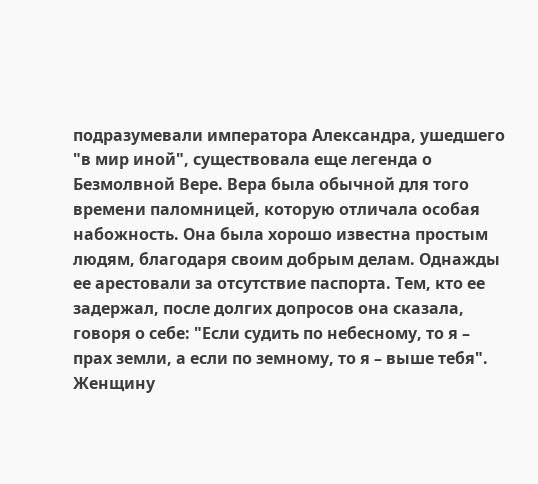подразумевали императора Александра, ушедшего "в мир иной", существовала еще легенда о Безмолвной Вере. Вера была обычной для того времени паломницей, которую отличала особая набожность. Она была хорошо известна простым людям, благодаря своим добрым делам. Однажды ее арестовали за отсутствие паспорта. Тем, кто ее задержал, после долгих допросов она сказала, говоря о себе: "Если судить по небесному, то я – прах земли, а если по земному, то я – выше тебя". Женщину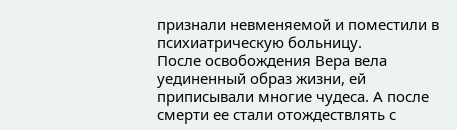признали невменяемой и поместили в психиатрическую больницу.
После освобождения Вера вела уединенный образ жизни, ей приписывали многие чудеса. А после смерти ее стали отождествлять с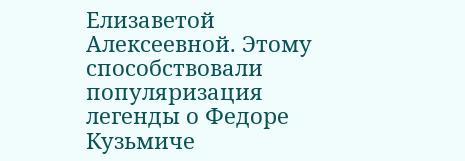Елизаветой Алексеевной. Этому способствовали популяризация легенды о Федоре Кузьмиче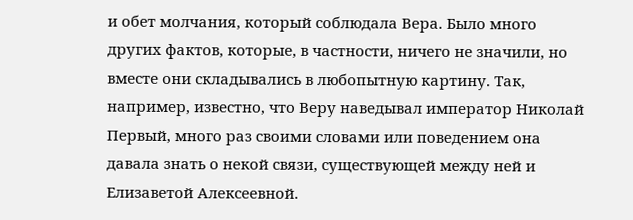и обет молчания, который соблюдала Вера. Было много других фактов, которые, в частности, ничего не значили, но вместе они складывались в любопытную картину. Так, например, известно, что Веру наведывал император Николай Первый, много раз своими словами или поведением она давала знать о некой связи, существующей между ней и Елизаветой Алексеевной.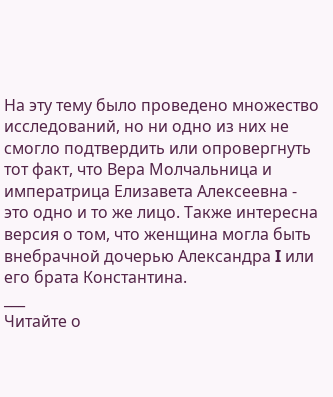На эту тему было проведено множество исследований, но ни одно из них не смогло подтвердить или опровергнуть тот факт, что Вера Молчальница и императрица Елизавета Алексеевна - это одно и то же лицо. Также интересна версия о том, что женщина могла быть внебрачной дочерью Александра I или его брата Константина.
___
Читайте о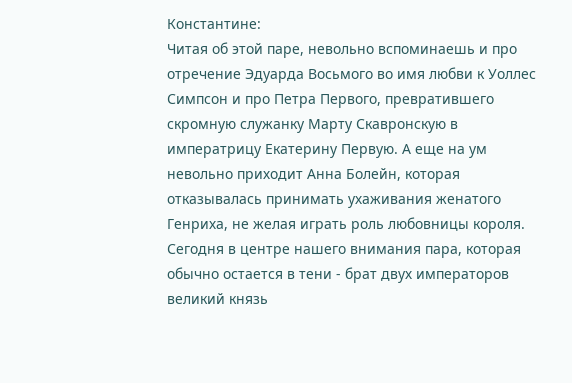Константине:
Читая об этой паре, невольно вспоминаешь и про отречение Эдуарда Восьмого во имя любви к Уоллес Симпсон и про Петра Первого, превратившего скромную служанку Марту Скавронскую в императрицу Екатерину Первую. А еще на ум невольно приходит Анна Болейн, которая отказывалась принимать ухаживания женатого Генриха, не желая играть роль любовницы короля. Сегодня в центре нашего внимания пара, которая обычно остается в тени - брат двух императоров великий князь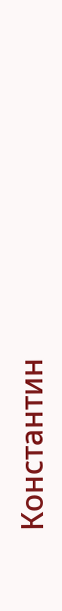Константин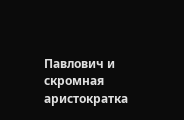Павлович и скромная аристократка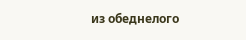из обеднелого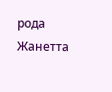рода Жанетта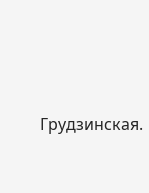Грудзинская.